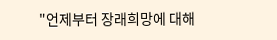"언제부터 장래희망에 대해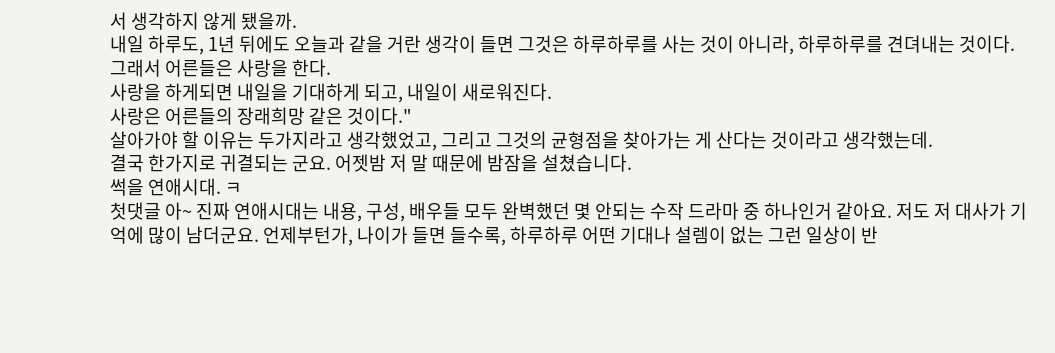서 생각하지 않게 됐을까.
내일 하루도, 1년 뒤에도 오늘과 같을 거란 생각이 들면 그것은 하루하루를 사는 것이 아니라, 하루하루를 견뎌내는 것이다.
그래서 어른들은 사랑을 한다.
사랑을 하게되면 내일을 기대하게 되고, 내일이 새로워진다.
사랑은 어른들의 장래희망 같은 것이다."
살아가야 할 이유는 두가지라고 생각했었고, 그리고 그것의 균형점을 찾아가는 게 산다는 것이라고 생각했는데.
결국 한가지로 귀결되는 군요. 어젯밤 저 말 때문에 밤잠을 설쳤습니다.
썩을 연애시대. ㅋ
첫댓글 아~ 진짜 연애시대는 내용, 구성, 배우들 모두 완벽했던 몇 안되는 수작 드라마 중 하나인거 같아요. 저도 저 대사가 기억에 많이 남더군요. 언제부턴가, 나이가 들면 들수록, 하루하루 어떤 기대나 설렘이 없는 그런 일상이 반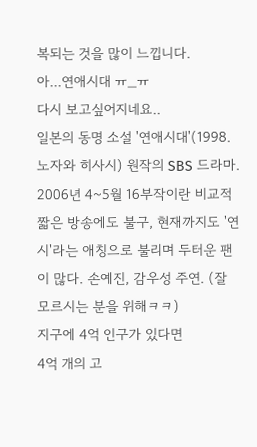복되는 것을 많이 느낍니다.
아...연애시대 ㅠ_ㅠ
다시 보고싶어지네요..
일본의 동명 소설 '연애시대'(1998. 노자와 히사시) 원작의 SBS 드라마. 2006년 4~5월 16부작이란 비교적 짧은 방송에도 불구, 현재까지도 '연시'라는 애칭으로 불리며 두터운 팬 이 많다. 손예진, 감우성 주연. (잘 모르시는 분을 위해ㅋㅋ)
지구에 4억 인구가 있다면
4억 개의 고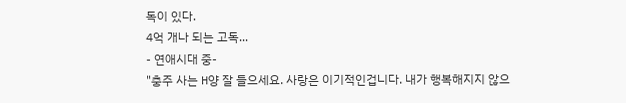독이 있다.
4억 개나 되는 고독...
- 연애시대 중-
"충주 사는 H양 잘 들으세요. 사랑은 이기적인겁니다. 내가 행복해지지 않으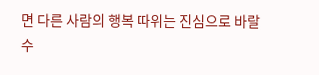면 다른 사람의 행복 따위는 진심으로 바랄 수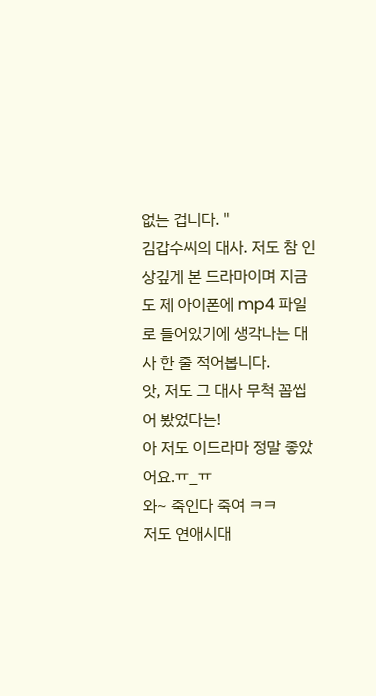없는 겁니다. "
김갑수씨의 대사. 저도 참 인상깊게 본 드라마이며 지금도 제 아이폰에 mp4 파일로 들어있기에 생각나는 대사 한 줄 적어봅니다.
앗, 저도 그 대사 무척 꼽씹어 봤었다는!
아 저도 이드라마 정말 좋았어요.ㅠ_ㅠ
와~ 죽인다 죽여 ㅋㅋ
저도 연애시대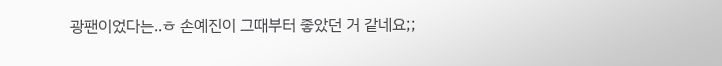광팬이었다는..ㅎ 손예진이 그때부터 좋았던 거 같네요;;